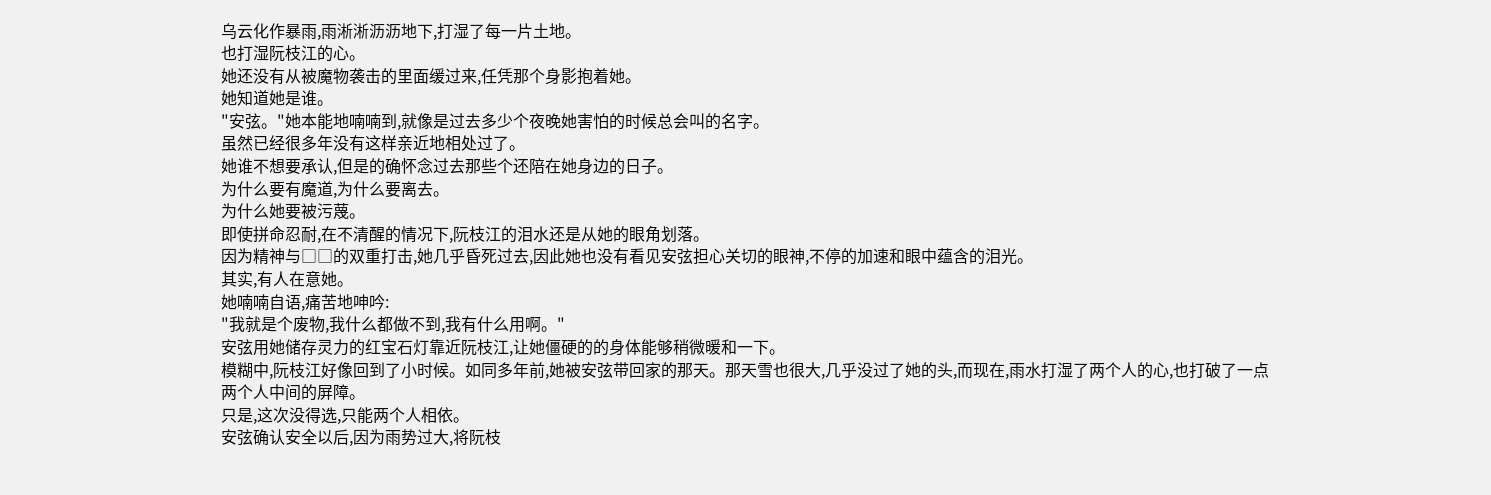乌云化作暴雨,雨淅淅沥沥地下,打湿了每一片土地。
也打湿阮枝江的心。
她还没有从被魔物袭击的里面缓过来,任凭那个身影抱着她。
她知道她是谁。
"安弦。"她本能地喃喃到,就像是过去多少个夜晚她害怕的时候总会叫的名字。
虽然已经很多年没有这样亲近地相处过了。
她谁不想要承认,但是的确怀念过去那些个还陪在她身边的日子。
为什么要有魔道,为什么要离去。
为什么她要被污蔑。
即使拼命忍耐,在不清醒的情况下,阮枝江的泪水还是从她的眼角划落。
因为精神与□□的双重打击,她几乎昏死过去,因此她也没有看见安弦担心关切的眼神,不停的加速和眼中蕴含的泪光。
其实,有人在意她。
她喃喃自语,痛苦地呻吟:
"我就是个废物,我什么都做不到,我有什么用啊。"
安弦用她储存灵力的红宝石灯靠近阮枝江,让她僵硬的的身体能够稍微暖和一下。
模糊中,阮枝江好像回到了小时候。如同多年前,她被安弦带回家的那天。那天雪也很大,几乎没过了她的头,而现在,雨水打湿了两个人的心,也打破了一点两个人中间的屏障。
只是,这次没得选,只能两个人相依。
安弦确认安全以后,因为雨势过大,将阮枝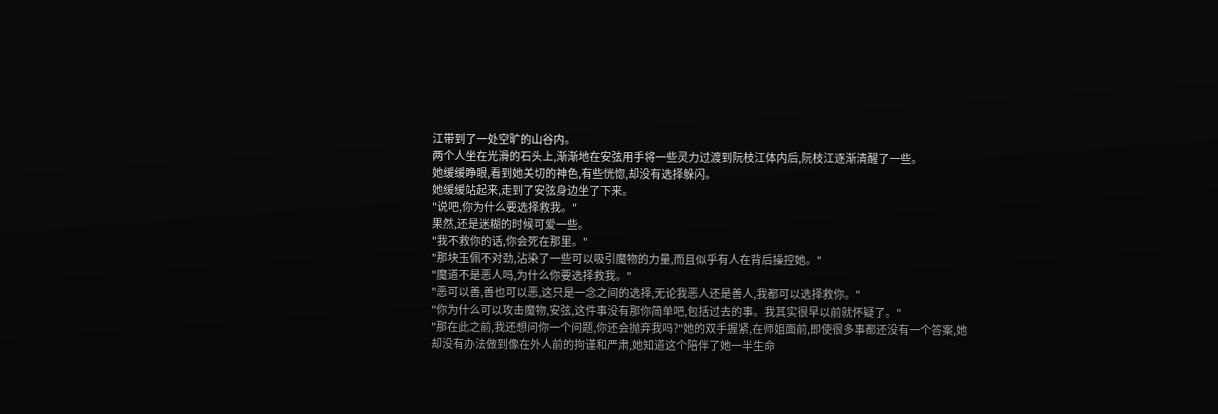江带到了一处空旷的山谷内。
两个人坐在光滑的石头上,渐渐地在安弦用手将一些灵力过渡到阮枝江体内后,阮枝江逐渐清醒了一些。
她缓缓睁眼,看到她关切的神色,有些恍惚,却没有选择躲闪。
她缓缓站起来,走到了安弦身边坐了下来。
"说吧,你为什么要选择救我。"
果然,还是迷糊的时候可爱一些。
"我不救你的话,你会死在那里。"
"那块玉佩不对劲,沾染了一些可以吸引魔物的力量,而且似乎有人在背后操控她。"
"魔道不是恶人吗,为什么你要选择救我。"
"恶可以善,善也可以恶,这只是一念之间的选择,无论我恶人还是善人,我都可以选择救你。"
"你为什么可以攻击魔物,安弦,这件事没有那你简单吧,包括过去的事。我其实很早以前就怀疑了。"
"那在此之前,我还想问你一个问题,你还会抛弃我吗?"她的双手握紧,在师姐面前,即使很多事都还没有一个答案,她却没有办法做到像在外人前的拘谨和严肃,她知道这个陪伴了她一半生命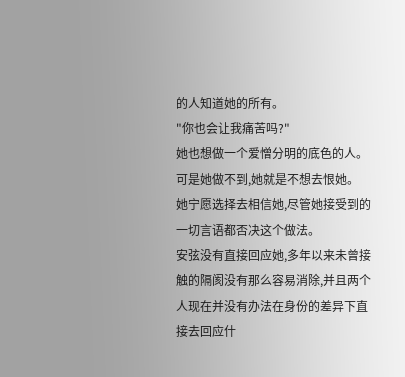的人知道她的所有。
"你也会让我痛苦吗?"
她也想做一个爱憎分明的底色的人。
可是她做不到,她就是不想去恨她。
她宁愿选择去相信她,尽管她接受到的一切言语都否决这个做法。
安弦没有直接回应她,多年以来未曾接触的隔阂没有那么容易消除,并且两个人现在并没有办法在身份的差异下直接去回应什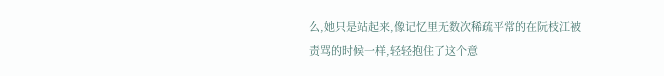么,她只是站起来,像记忆里无数次稀疏平常的在阮枝江被责骂的时候一样,轻轻抱住了这个意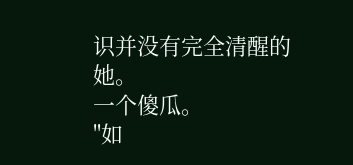识并没有完全清醒的她。
一个傻瓜。
"如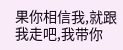果你相信我,就跟我走吧,我带你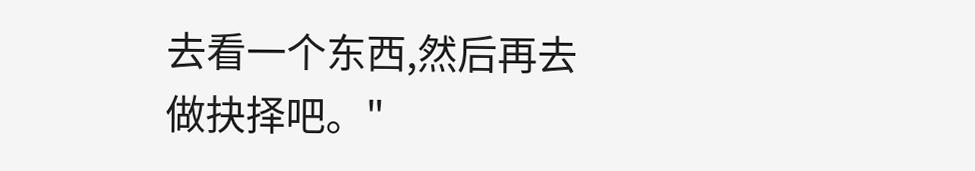去看一个东西,然后再去做抉择吧。"